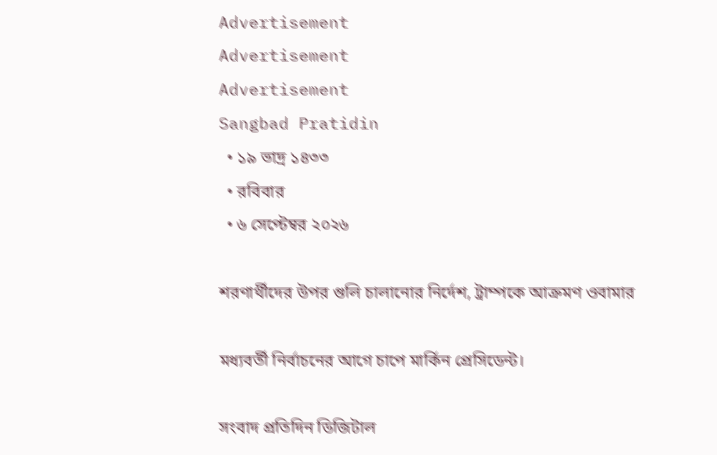Advertisement
Advertisement
Advertisement
Sangbad Pratidin
  • ১৯ ভাদ্র ১৪৩৩
  • রবিবার
  • ৬ সেপ্টেম্বর ২০২৬

শরণার্থীদের উপর গুলি চালানোর নির্দেশ, ট্রাম্পকে আক্রমণ ওবামার

মধ্যবর্তী নির্বাচনের আগে চাপে মার্কিন প্রেসিডেন্ট।

সংবাদ প্রতিদিন ডিজিটাল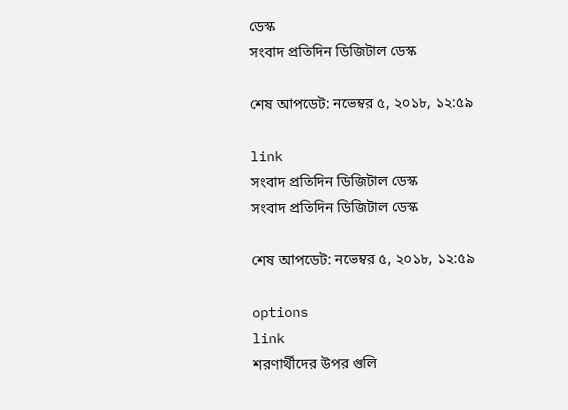ডেস্ক
সংবাদ প্রতিদিন ডিজিটাল ডেস্ক

শেষ আপডেট: নভেম্বর ৫, ২০১৮, ১২:৫৯

link
সংবাদ প্রতিদিন ডিজিটাল ডেস্ক
সংবাদ প্রতিদিন ডিজিটাল ডেস্ক

শেষ আপডেট: নভেম্বর ৫, ২০১৮, ১২:৫৯

options
link
শরণার্থীদের উপর গুলি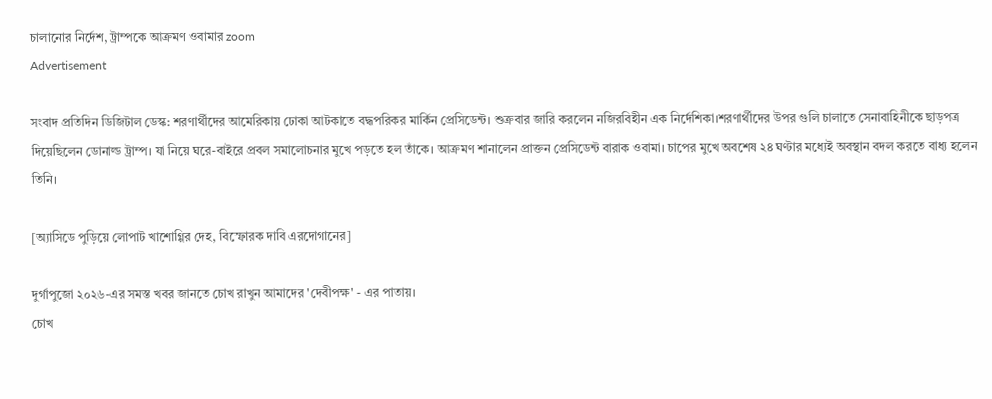চালানোর নির্দেশ, ট্রাম্পকে আক্রমণ ওবামার zoom
Advertisement

সংবাদ প্রতিদিন ডিজিটাল ডেস্ক: শরণার্থীদের আমেরিকায় ঢোকা আটকাতে বদ্ধপরিকর মার্কিন প্রেসিডেন্ট। শুক্রবার জারি করলেন নজিরবিহীন এক নির্দেশিকা।শরণার্থীদের উপর গুলি চালাতে সেনাবাহিনীকে ছাড়পত্র দিয়েছিলেন ডোনাল্ড ট্রাম্প। যা নিয়ে ঘরে-বাইরে প্রবল সমালোচনার মুখে পড়তে হল তাঁকে। আক্রমণ শানালেন প্রাক্তন প্রেসিডেন্ট বারাক ওবামা। চাপের মুখে অবশেষ ২৪ ঘণ্টার মধ্যেই অবস্থান বদল করতে বাধ্য হলেন তিনি।

[অ্যাসিডে পুড়িয়ে লোপাট খাশোগ্গির দেহ, বিস্ফোরক দাবি এরদোগানের]

দুর্গাপুজো ২০২৬-এর সমস্ত খবর জানতে চোখ রাখুন আমাদের 'দেবীপক্ষ' - এর পাতায়।
চোখ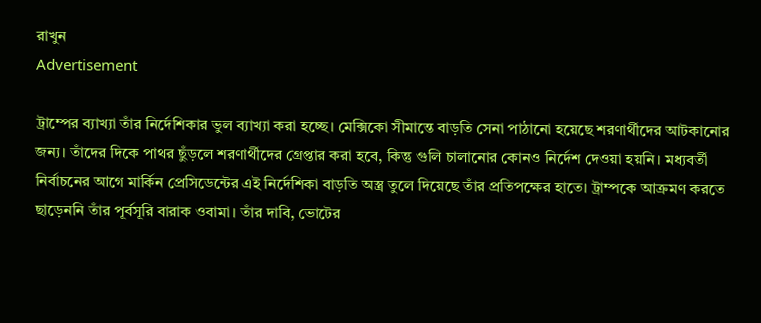রাখুন
Advertisement

ট্রাম্পের ব্যাখ্যা তাঁর নির্দেশিকার ভুল ব্যাখ্যা করা হচ্ছে। মেক্সিকো সীমান্তে বাড়তি সেনা পাঠানো হয়েছে শরণার্থীদের আটকানোর জন্য। তাঁদের দিকে পাথর ছুঁড়লে শরণার্থীদের গ্রেপ্তার করা হবে, কিন্তু গুলি চালানোর কোনও নির্দেশ দেওয়া হয়নি। মধ্যবর্তী নির্বাচনের আগে মার্কিন প্রেসিডেন্টের এই নির্দেশিকা বাড়তি অস্ত্র তুলে দিয়েছে তাঁর প্রতিপক্ষের হাতে। ট্রাম্পকে আক্রমণ করতে ছাড়েননি তাঁর পূর্বসূরি বারাক ওবামা। তাঁর দাবি, ভোটের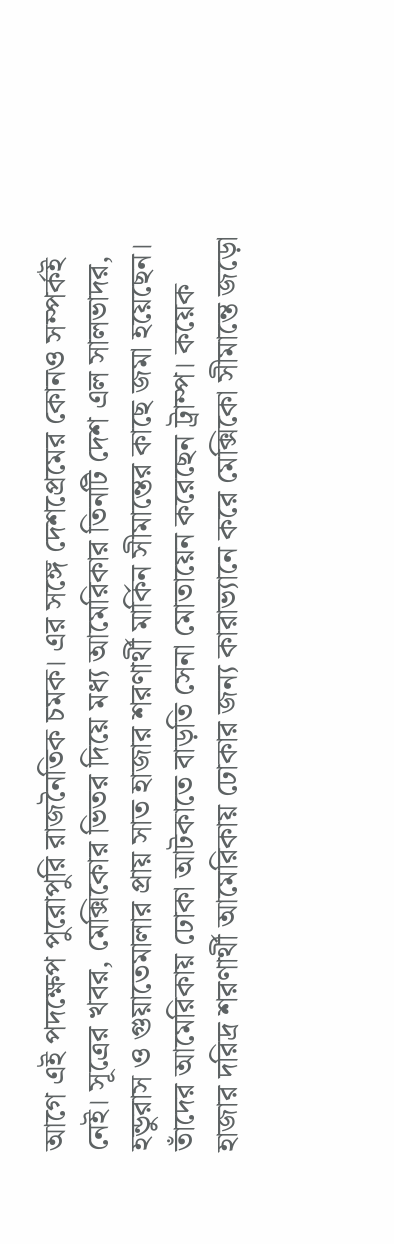আগে এই পদক্ষেপ পুরোপুরি রাজনৈতিক চমক। এর সঙ্গে দেশপ্রেমের কোনও সম্পর্কই নেই। সূত্রের খবর, মেক্সিকোর ভিতর দিয়ে মধ্য আমেরিকার তিনটি দেশ এল সালভাদর, হন্ডুরাস ও গুয়াতেমালার প্রায় সাত হাজার শরণার্থী মার্কিন সীমান্তের কাছে জমা হয়েছেন। তাঁদের আমেরিকায় ঢোকা আটকাতে বাড়তি সেনা মোতায়েন করেছেন ট্রাম্প। কয়েক হাজার দরিদ্র শরণার্থী আমেরিকায় ঢোকার জন্য কারাভ্যানে করে মেক্সিকো সীমান্তে জড়ো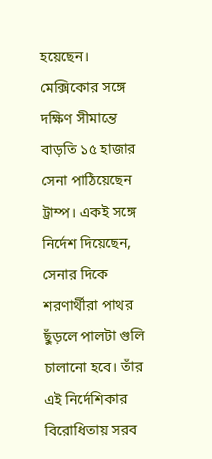হয়েছেন। মেক্সিকোর সঙ্গে দক্ষিণ সীমান্তে বাড়তি ১৫ হাজার সেনা পাঠিয়েছেন ট্রাম্প। একই সঙ্গে নির্দেশ দিয়েছেন, সেনার দিকে শরণার্থীরা পাথর ছুঁড়লে পালটা গুলি চালানো হবে। তাঁর এই নির্দেশিকার বিরোধিতায় সরব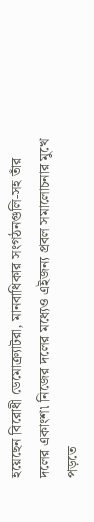হয়েছেন বিরোধী ডেমোক্র‌্যাটরা, মানবাধিকার সংগঠনগুলি-সহ তাঁর দলের একাংশ৷ নিজের দলের মধ্যেও এইজন্য প্রবল সমালোচনার মুখে পড়তে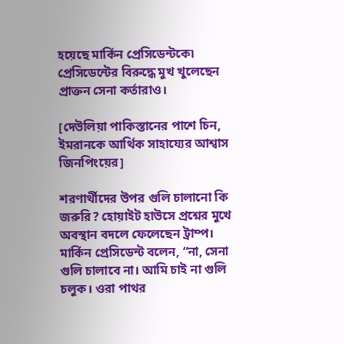হয়েছে মার্কিন প্রেসিডেন্টকে৷ প্রেসিডেন্টের বিরুদ্ধে মুখ খুলেছেন প্রাক্তন সেনা কর্তারাও।

[দেউলিয়া পাকিস্তানের পাশে চিন, ইমরানকে আর্থিক সাহায্যের আশ্বাস জিনপিংয়ের]

শরণার্থীদের উপর গুলি চালানো কি জরুরি? হোয়াইট হাউসে প্রশ্নের মুখে অবস্থান বদলে ফেলেছেন ট্রাম্প। মার্কিন প্রেসিডেন্ট বলেন, “না, সেনা গুলি চালাবে না। আমি চাই না গুলি চলুক। ওরা পাথর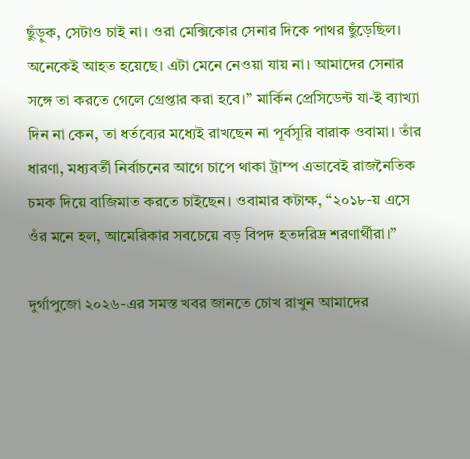ছুঁড়ুক, সেটাও চাই না। ওরা মেক্সিকোর সেনার দিকে পাথর ছুঁড়েছিল। অনেকেই আহত হয়েছে। এটা মেনে নেওয়া যায় না। আমাদের সেনার সঙ্গে তা করতে গেলে গ্রেপ্তার করা হবে।” মার্কিন প্রেসিডেন্ট যা-ই ব্যাখ্যা দিন না কেন, তা ধর্তব্যের মধ্যেই রাখছেন না পূর্বসূরি বারাক ওবামা। তাঁর ধারণা, মধ্যবর্তী নির্বাচনের আগে চাপে থাকা ট্রাম্প এভাবেই রাজনৈতিক চমক দিয়ে বাজিমাত করতে চাইছেন। ওবামার কটাক্ষ, “২০১৮-য় এসে ওঁর মনে হল, আমেরিকার সবচেয়ে বড় বিপদ হতদরিদ্র‌ শরণার্থীরা।”

দুর্গাপুজো ২০২৬-এর সমস্ত খবর জানতে চোখ রাখুন আমাদের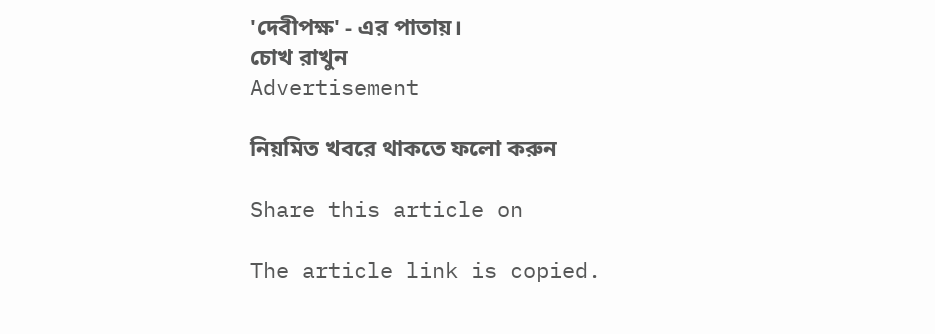'দেবীপক্ষ' - এর পাতায়।
চোখ রাখুন
Advertisement

নিয়মিত খবরে থাকতে ফলো করুন

Share this article on

The article link is copied.